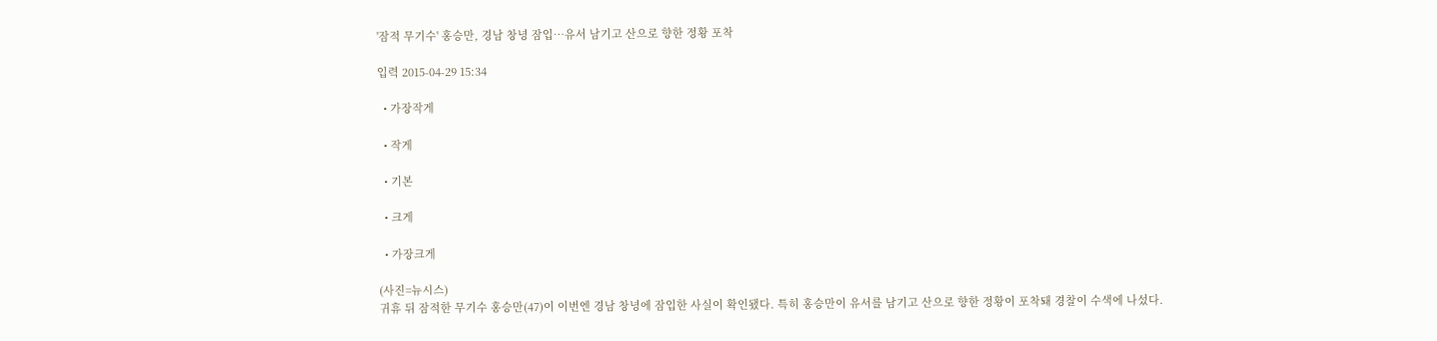'잠적 무기수' 홍승만, 경남 창녕 잠입…유서 남기고 산으로 향한 정황 포착

입력 2015-04-29 15:34

  • 가장작게

  • 작게

  • 기본

  • 크게

  • 가장크게

(사진=뉴시스)
귀휴 뒤 잠적한 무기수 홍승만(47)이 이번엔 경남 창녕에 잠입한 사실이 확인됐다. 특히 홍승만이 유서를 남기고 산으로 향한 정황이 포착돼 경찰이 수색에 나섰다.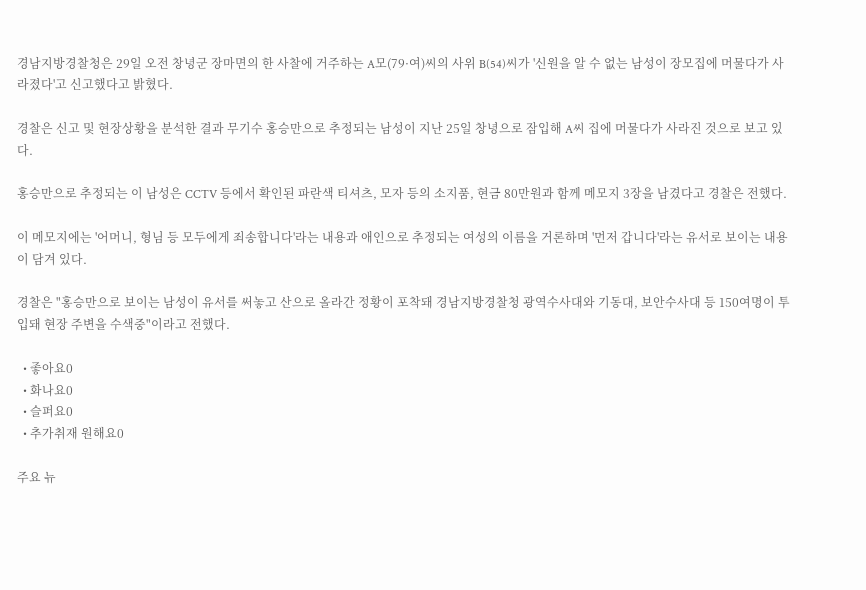경남지방경찰청은 29일 오전 창녕군 장마면의 한 사찰에 거주하는 A모(79·여)씨의 사위 B(54)씨가 '신원을 알 수 없는 남성이 장모집에 머물다가 사라졌다'고 신고했다고 밝혔다.

경찰은 신고 및 현장상황을 분석한 결과 무기수 홍승만으로 추정되는 남성이 지난 25일 창녕으로 잠입해 A씨 집에 머물다가 사라진 것으로 보고 있다.

홍승만으로 추정되는 이 남성은 CCTV 등에서 확인된 파란색 티셔츠, 모자 등의 소지품, 현금 80만원과 함께 메모지 3장을 남겼다고 경찰은 전했다.

이 메모지에는 '어머니, 형님 등 모두에게 죄송합니다'라는 내용과 애인으로 추정되는 여성의 이름을 거론하며 '먼저 갑니다'라는 유서로 보이는 내용이 담겨 있다.

경찰은 "홍승만으로 보이는 남성이 유서를 써놓고 산으로 올라간 정황이 포착돼 경남지방경찰청 광역수사대와 기동대, 보안수사대 등 150여명이 투입돼 현장 주변을 수색중"이라고 전했다.

  • 좋아요0
  • 화나요0
  • 슬퍼요0
  • 추가취재 원해요0

주요 뉴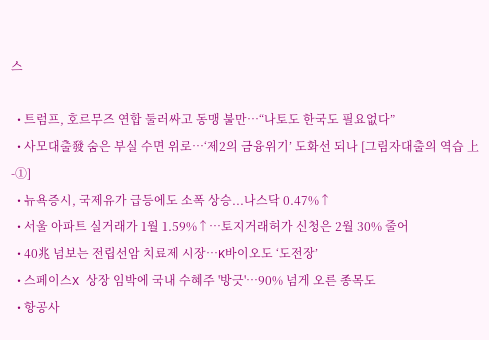스

  • 트럼프, 호르무즈 연합 둘러싸고 동맹 불만…“나토도 한국도 필요없다”
  • 사모대출發 숨은 부실 수면 위로…‘제2의 금융위기’ 도화선 되나 [그림자대출의 역습 上-①]
  • 뉴욕증시, 국제유가 급등에도 소폭 상승...나스닥 0.47%↑
  • 서울 아파트 실거래가 1월 1.59%↑…토지거래허가 신청은 2월 30% 줄어
  • 40兆 넘보는 전립선암 치료제 시장…K바이오도 ‘도전장’
  • 스페이스X 상장 임박에 국내 수혜주 '방긋'…90% 넘게 오른 종목도
  • 항공사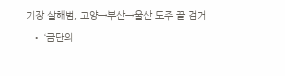기장 살해범, 고양→부산→울산 도주 끝 검거
  • ‘금단의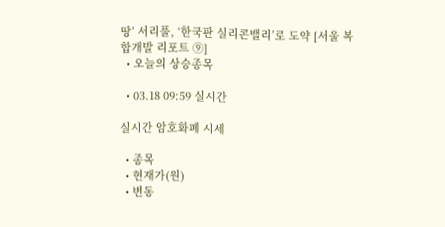땅’ 서리풀, ‘한국판 실리콘밸리’로 도약 [서울 복합개발 리포트 ⑨]
  • 오늘의 상승종목

  • 03.18 09:59 실시간

실시간 암호화폐 시세

  • 종목
  • 현재가(원)
  • 변동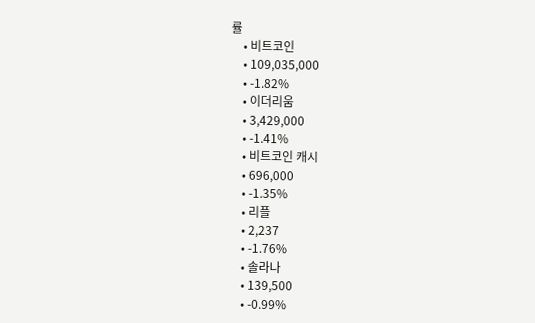률
    • 비트코인
    • 109,035,000
    • -1.82%
    • 이더리움
    • 3,429,000
    • -1.41%
    • 비트코인 캐시
    • 696,000
    • -1.35%
    • 리플
    • 2,237
    • -1.76%
    • 솔라나
    • 139,500
    • -0.99%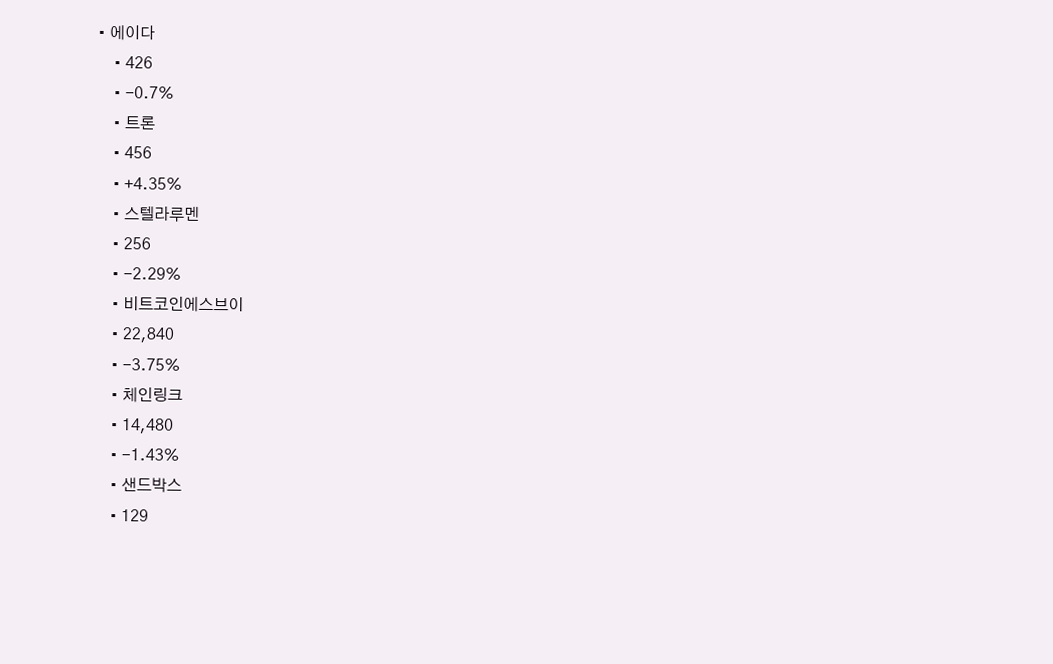• 에이다
    • 426
    • -0.7%
    • 트론
    • 456
    • +4.35%
    • 스텔라루멘
    • 256
    • -2.29%
    • 비트코인에스브이
    • 22,840
    • -3.75%
    • 체인링크
    • 14,480
    • -1.43%
    • 샌드박스
    • 129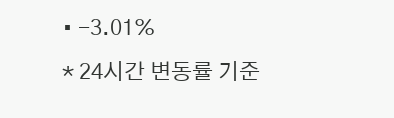• -3.01%
* 24시간 변동률 기준